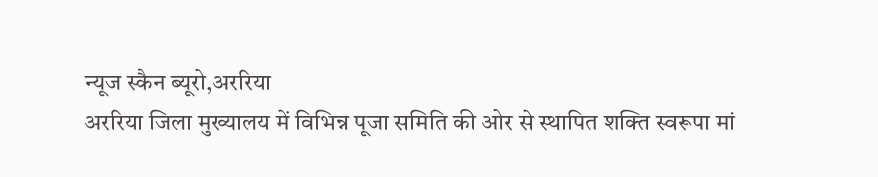न्यूज स्कैन ब्यूरो,अररिया
अररिया जिला मुख्यालय में विभिन्न पूजा समिति की ओर से स्थापित शक्ति स्वरूपा मां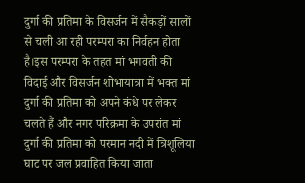दुर्गा की प्रतिमा के विसर्जन में सैकड़ों सालों से चली आ रही परम्परा का निर्वहन होता है।इस परम्परा के तहत मां भगवती की विदाई और विसर्जन शोभायात्रा में भक्त मां दुर्गा की प्रतिमा को अपने कंधे पर लेकर चलते हैं और नगर परिक्रमा के उपरांत मां दुर्गा की प्रतिमा को परमान नदी में त्रिशूलिया घाट पर जल प्रवाहित किया जाता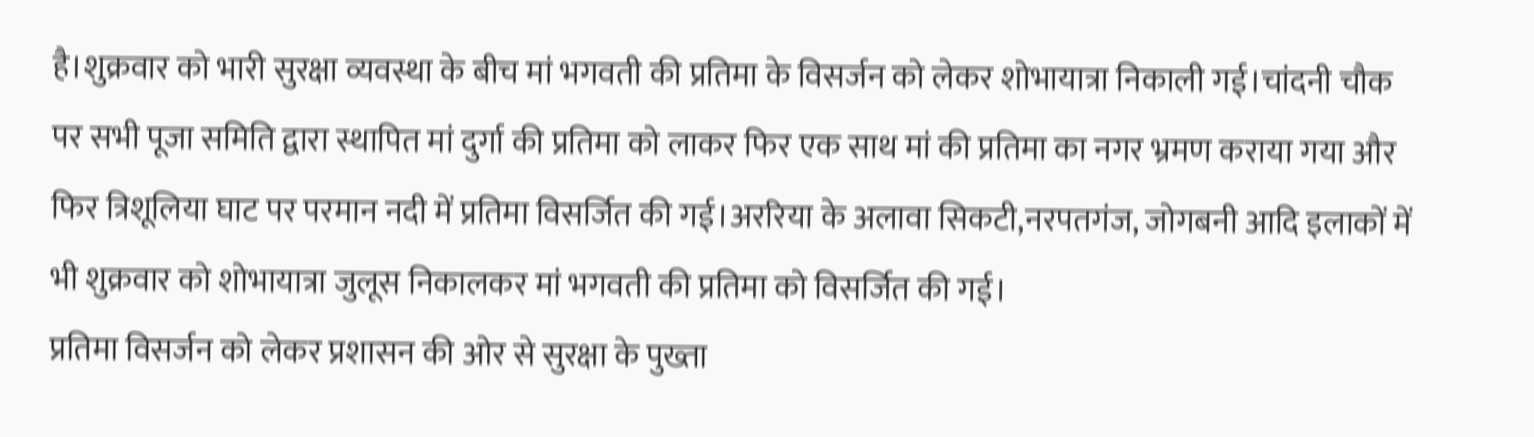है।शुक्रवार को भारी सुरक्षा व्यवस्था के बीच मां भगवती की प्रतिमा के विसर्जन को लेकर शोभायात्रा निकाली गई।चांदनी चौक पर सभी पूजा समिति द्वारा स्थापित मां दुर्गा की प्रतिमा को लाकर फिर एक साथ मां की प्रतिमा का नगर भ्रमण कराया गया और फिर त्रिशूलिया घाट पर परमान नदी में प्रतिमा विसर्जित की गई।अररिया के अलावा सिकटी,नरपतगंज, जोगबनी आदि इलाकों में भी शुक्रवार को शोभायात्रा जुलूस निकालकर मां भगवती की प्रतिमा को विसर्जित की गई।
प्रतिमा विसर्जन को लेकर प्रशासन की ओर से सुरक्षा के पुख्ता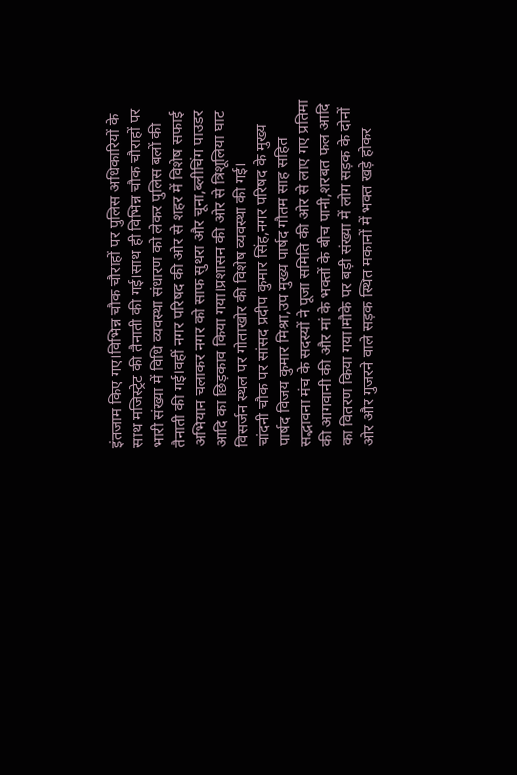इंतजाम किए गए।विभिन्न चौक चौराहों पर पुलिस अधिकारियों के साथ मजिस्ट्रेट की तैनाती की गई।साथ ही विभिन्न चौक चौराहों पर भारी संख्या में विधि व्यवस्था संधारण को लेकर पुलिस बलों की तैनाती की गई।वहीं नगर परिषद की ओर से शहर में विशेष सफाई अभियान चलाकर नगर को साफ सुथरा और चूना,ब्लीचिंग पाउडर आदि का छिड़काव किया गया।प्रशासन की ओर से त्रिशूलिया घाट विसर्जन स्थल पर गोताखोर की विशेष व्यवस्था की गई।
चांदनी चौक पर सांसद प्रदीप कुमार सिंह,नगर परिषद के मुख्य पार्षद विजय कुमार मिश्रा,उप मुख्य पार्षद गौतम साह सहित सद्भावना मंच के सदस्यों ने पूजा समिति की ओर से लाए गए प्रतिमा की आगवानी की और मां के भक्तों के बीच पानी,शरबत फल आदि का वितरण किया गया।मौके पर बड़ी संख्या में लोग सड़क के दोनों ओर और गुजरने वाले सड़क स्थित मकानों में भक्त खड़े होकर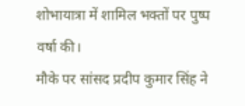शोभायात्रा में शामिल भक्तों पर पुष्प वर्षा की।
मौके पर सांसद प्रदीप कुमार सिंह ने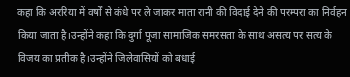कहा कि अररिया में वर्षों से कंधे पर ले जाकर माता रानी की विदाई देने की परम्परा का निर्वहन किया जाता है।उन्होंने कहा कि दुर्गा पूजा सामाजिक समरसता के साथ असत्य पर सत्य के विजय का प्रतीक है।उन्होंने जिलेवासियों को बधाई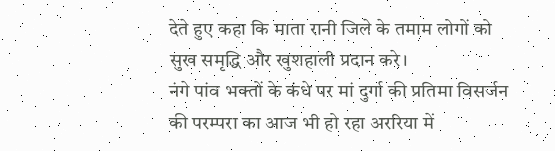देते हुए कहा कि माता रानी जिले के तमाम लोगों को सुख समृद्धि और खुशहाली प्रदान करे।
नंगे पांव भक्तों के कंधे पर मां दुर्गा की प्रतिमा विसर्जन की परम्परा का आज भी हो रहा अररिया में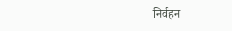निर्वहन